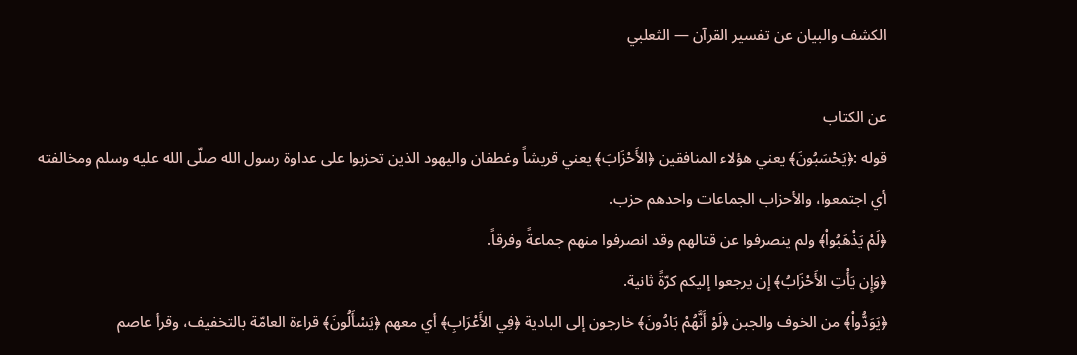الكشف والبيان عن تفسير القرآن — الثعلبي

عن الكتاب
قوله :﴿يَحْسَبُونَ﴾ يعني هؤلاء المنافقين ﴿الأَحْزَابَ﴾ يعني قريشاً وغطفان واليهود الذين تحزبوا على عداوة رسول الله صلّى الله عليه وسلم ومخالفته أي اجتمعوا، والأحزاب الجماعات واحدهم حزب.
﴿لَمْ يَذْهَبُواْ﴾ ولم ينصرفوا عن قتالهم وقد انصرفوا منهم جماعةً وفرقاً.
﴿وَإِن يَأْتِ الأَحْزَابُ﴾ إن يرجعوا إليكم كرّةً ثانية.
﴿يَوَدُّواْ﴾ من الخوف والجبن ﴿لَوْ أَنَّهُمْ بَادُونَ﴾ خارجون إلى البادية ﴿فِي الأَعْرَابِ﴾ أي معهم ﴿يَسْأَلُونَ﴾ قراءة العامّة بالتخفيف، وقرأ عاصم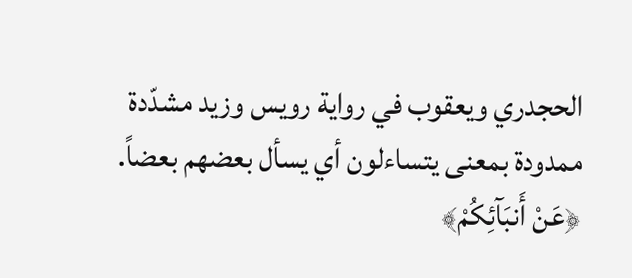الحجدري ويعقوب في رواية رويس وزيد مشدّدة ممدودة بمعنى يتساءلون أي يسأل بعضهم بعضاً.
﴿عَنْ أَنبَآئِكُمْ﴾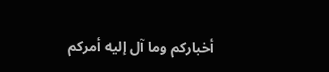أخباركم وما آل إليه أمركم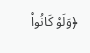﴿وَلَوْ كَانُواْ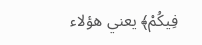فِيكُمْ﴾ يعني هؤلاء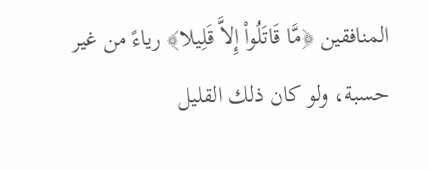المنافقين ﴿مَّا قَاتَلُواْ إِلاَّ قَلِيلا﴾ رياءً من غير حسبة، ولو كان ذلك القليل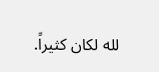لله لكان كثيراً.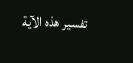تفسير هذه الآية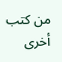من كتب أخرى